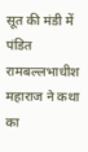सूत की मंडी में पंडित रामबल्लभाधीश महाराज ने कथा का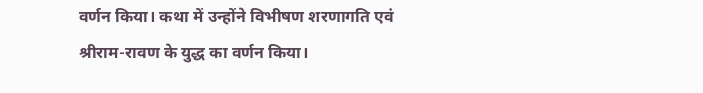वर्णन किया। कथा में उन्होंने विभीषण शरणागति एवं श्रीराम-रावण के युद्ध का वर्णन किया।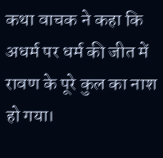कथा वाचक ने कहा कि अधर्म पर धर्म की जीत में रावण के पूरे कुल का नाश हो गया।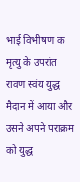भाई विभीषण क मृत्यु के उपरांत रावण स्वंय युद्ध मैदान में आया और उसने अपने पराक्रम को युद्ध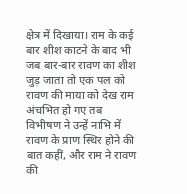क्षेत्र में दिखाया। राम के कई बार शीश काटने के बाद भी जब बार-बार रावण का शीश जुड़ जाता तो एक पल को रावण की माया को देख राम अंचभित हो गए तब विभीषण ने उन्हें नाभि में रावण के प्राण स्थिर होने की बात कहीं, और राम ने रावण की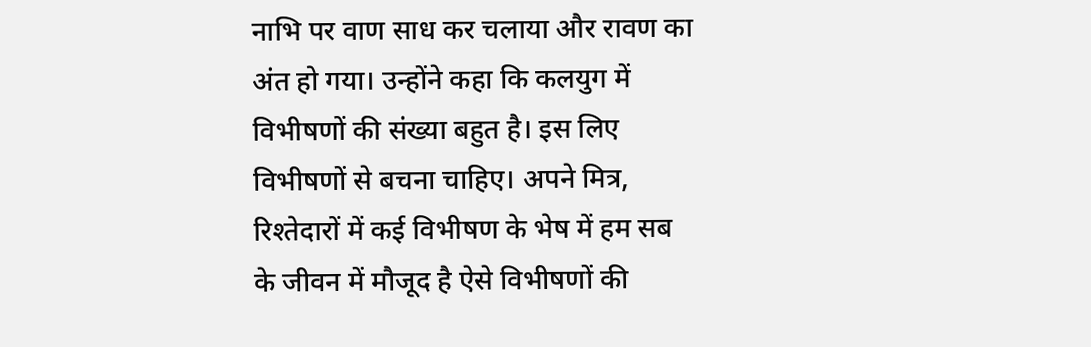नाभि पर वाण साध कर चलाया और रावण का अंत हो गया। उन्होंने कहा कि कलयुग में विभीषणों की संख्या बहुत है। इस लिए विभीषणों से बचना चाहिए। अपने मित्र, रिश्तेदारों में कई विभीषण के भेष में हम सब के जीवन में मौजूद है ऐसे विभीषणों की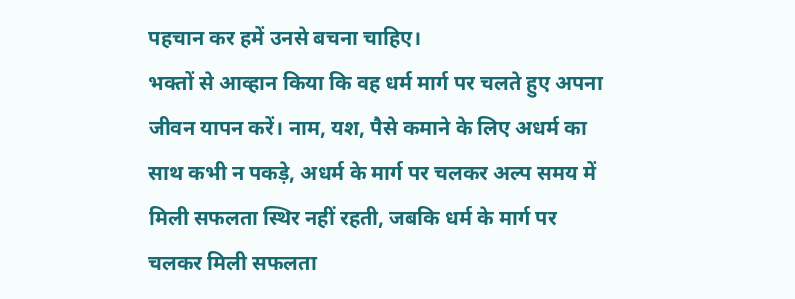पहचान कर हमें उनसे बचना चाहिए।
भक्तों से आव्हान किया कि वह धर्म मार्ग पर चलते हुए अपना जीवन यापन करें। नाम, यश, पैसे कमाने के लिए अधर्म का साथ कभी न पकड़े, अधर्म के मार्ग पर चलकर अल्प समय में मिली सफलता स्थिर नहीं रहती, जबकि धर्म के मार्ग पर चलकर मिली सफलता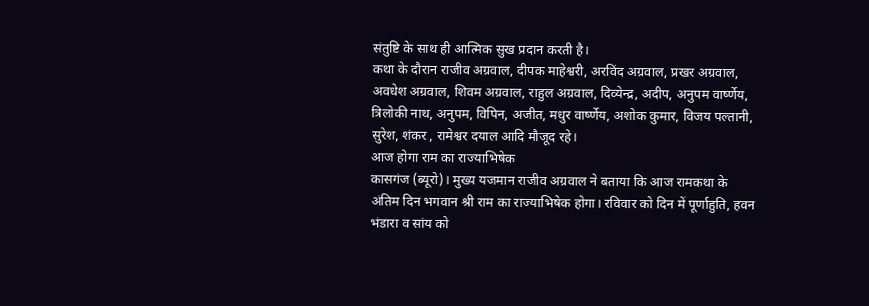संतुष्टि के साथ ही आत्मिक सुख प्रदान करती है।
कथा के दौरान राजीव अग्रवाल, दीपक माहेश्वरी, अरविंद अग्रवाल, प्रखर अग्रवाल, अवधेश अग्रवाल, शिवम अग्रवाल, राहुल अग्रवाल, दिव्येन्द्र, अदीप, अनुपम वार्ष्णेय, त्रिलोकी नाथ, अनुपम, विपिन, अजीत, मधुर वार्ष्णेय, अशोक कुमार, विजय पल्तानी, सुरेश, शंकर , रामेश्वर दयाल आदि मौजूद रहे।
आज होगा राम का राज्याभिषेक
कासगंज (ब्यूरो)। मुख्य यजमान राजीव अग्रवाल ने बताया कि आज रामकथा के अंतिम दिन भगवान श्री राम का राज्याभिषेक होगा। रविवार को दिन में पूर्णाहुति, हवन भंडारा व सांय को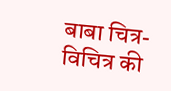बाबा चित्र-विचित्र की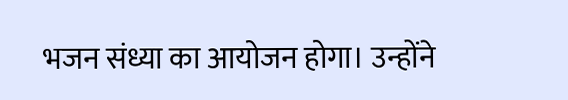भजन संध्या का आयोजन होगा। उन्होंने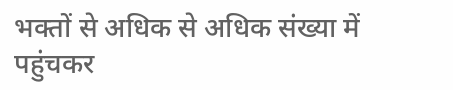भक्तों से अधिक से अधिक संख्या में पहुंचकर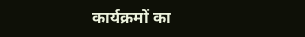कार्यक्रमों का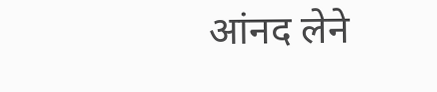आंनद लेने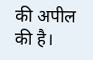की अपील की है।